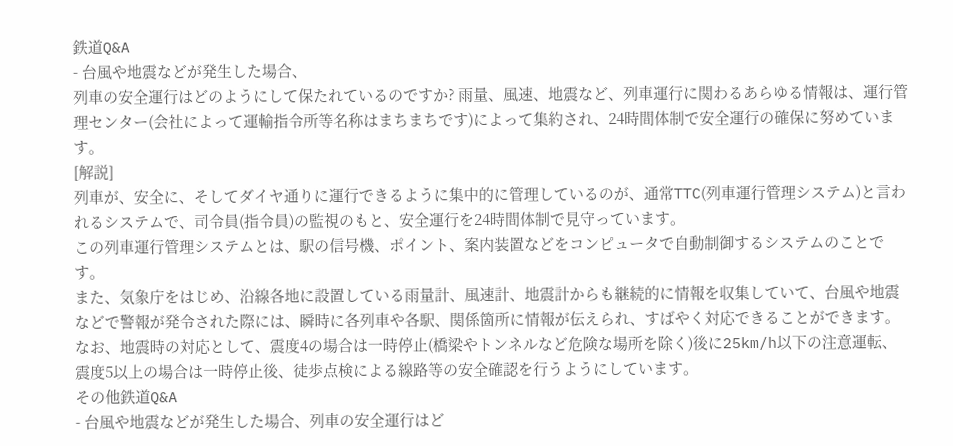鉄道Q&A
- 台風や地震などが発生した場合、
列車の安全運行はどのようにして保たれているのですか? 雨量、風速、地震など、列車運行に関わるあらゆる情報は、運行管理センター(会社によって運輸指令所等名称はまちまちです)によって集約され、24時間体制で安全運行の確保に努めています。
[解説]
列車が、安全に、そしてダイヤ通りに運行できるように集中的に管理しているのが、通常TTC(列車運行管理システム)と言われるシステムで、司令員(指令員)の監視のもと、安全運行を24時間体制で見守っています。
この列車運行管理システムとは、駅の信号機、ポイント、案内装置などをコンピュータで自動制御するシステムのことです。
また、気象庁をはじめ、沿線各地に設置している雨量計、風速計、地震計からも継続的に情報を収集していて、台風や地震などで警報が発令された際には、瞬時に各列車や各駅、関係箇所に情報が伝えられ、すばやく対応できることができます。
なお、地震時の対応として、震度4の場合は一時停止(橋梁やトンネルなど危険な場所を除く)後に25km/h以下の注意運転、震度5以上の場合は一時停止後、徒歩点検による線路等の安全確認を行うようにしています。
その他鉄道Q&A
- 台風や地震などが発生した場合、列車の安全運行はど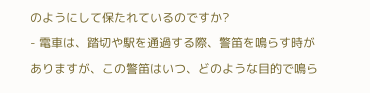のようにして保たれているのですか?
- 電車は、踏切や駅を通過する際、警笛を鳴らす時がありますが、この警笛はいつ、どのような目的で鳴ら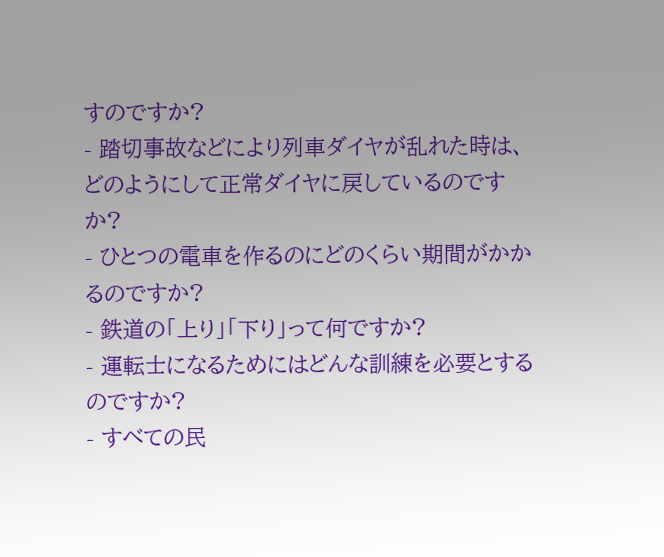すのですか?
- 踏切事故などにより列車ダイヤが乱れた時は、どのようにして正常ダイヤに戻しているのですか?
- ひとつの電車を作るのにどのくらい期間がかかるのですか?
- 鉄道の「上り」「下り」って何ですか?
- 運転士になるためにはどんな訓練を必要とするのですか?
- すべての民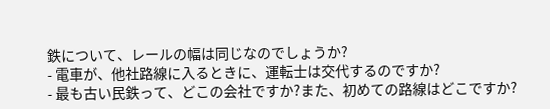鉄について、レールの幅は同じなのでしょうか?
- 電車が、他社路線に入るときに、運転士は交代するのですか?
- 最も古い民鉄って、どこの会社ですか?また、初めての路線はどこですか?